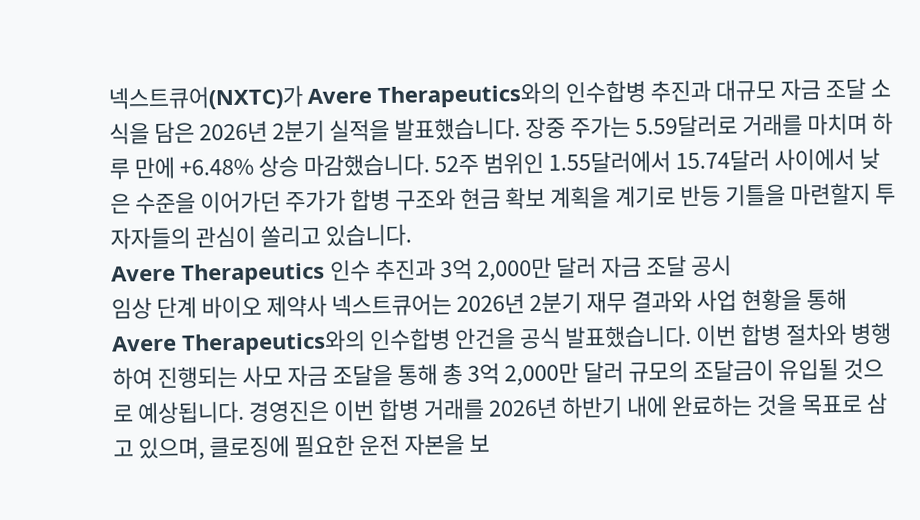넥스트큐어(NXTC)가 Avere Therapeutics와의 인수합병 추진과 대규모 자금 조달 소식을 담은 2026년 2분기 실적을 발표했습니다. 장중 주가는 5.59달러로 거래를 마치며 하루 만에 +6.48% 상승 마감했습니다. 52주 범위인 1.55달러에서 15.74달러 사이에서 낮은 수준을 이어가던 주가가 합병 구조와 현금 확보 계획을 계기로 반등 기틀을 마련할지 투자자들의 관심이 쏠리고 있습니다.
Avere Therapeutics 인수 추진과 3억 2,000만 달러 자금 조달 공시
임상 단계 바이오 제약사 넥스트큐어는 2026년 2분기 재무 결과와 사업 현황을 통해 Avere Therapeutics와의 인수합병 안건을 공식 발표했습니다. 이번 합병 절차와 병행하여 진행되는 사모 자금 조달을 통해 총 3억 2,000만 달러 규모의 조달금이 유입될 것으로 예상됩니다. 경영진은 이번 합병 거래를 2026년 하반기 내에 완료하는 것을 목표로 삼고 있으며, 클로징에 필요한 운전 자본을 보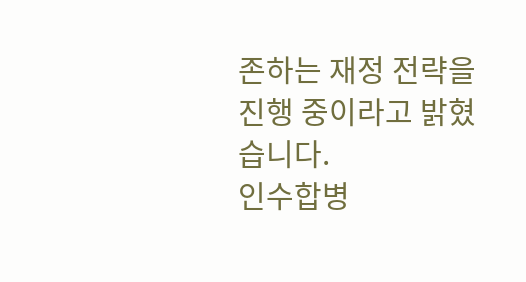존하는 재정 전략을 진행 중이라고 밝혔습니다.
인수합병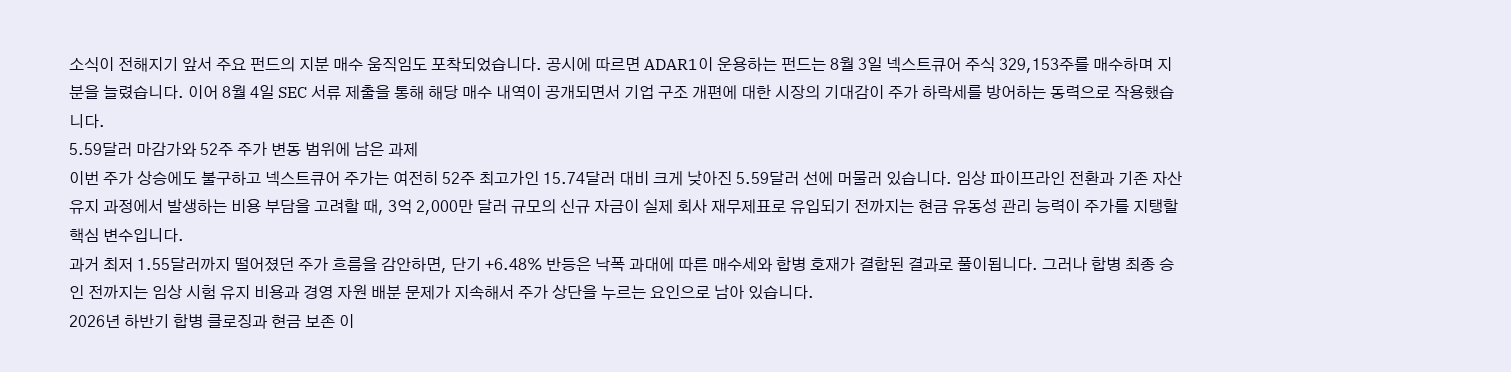소식이 전해지기 앞서 주요 펀드의 지분 매수 움직임도 포착되었습니다. 공시에 따르면 ADAR1이 운용하는 펀드는 8월 3일 넥스트큐어 주식 329,153주를 매수하며 지분을 늘렸습니다. 이어 8월 4일 SEC 서류 제출을 통해 해당 매수 내역이 공개되면서 기업 구조 개편에 대한 시장의 기대감이 주가 하락세를 방어하는 동력으로 작용했습니다.
5.59달러 마감가와 52주 주가 변동 범위에 남은 과제
이번 주가 상승에도 불구하고 넥스트큐어 주가는 여전히 52주 최고가인 15.74달러 대비 크게 낮아진 5.59달러 선에 머물러 있습니다. 임상 파이프라인 전환과 기존 자산 유지 과정에서 발생하는 비용 부담을 고려할 때, 3억 2,000만 달러 규모의 신규 자금이 실제 회사 재무제표로 유입되기 전까지는 현금 유동성 관리 능력이 주가를 지탱할 핵심 변수입니다.
과거 최저 1.55달러까지 떨어졌던 주가 흐름을 감안하면, 단기 +6.48% 반등은 낙폭 과대에 따른 매수세와 합병 호재가 결합된 결과로 풀이됩니다. 그러나 합병 최종 승인 전까지는 임상 시험 유지 비용과 경영 자원 배분 문제가 지속해서 주가 상단을 누르는 요인으로 남아 있습니다.
2026년 하반기 합병 클로징과 현금 보존 이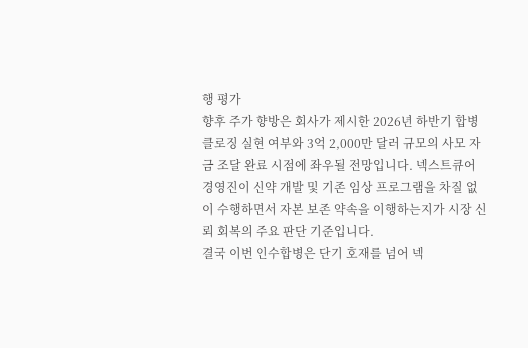행 평가
향후 주가 향방은 회사가 제시한 2026년 하반기 합병 클로징 실현 여부와 3억 2,000만 달러 규모의 사모 자금 조달 완료 시점에 좌우될 전망입니다. 넥스트큐어 경영진이 신약 개발 및 기존 임상 프로그램을 차질 없이 수행하면서 자본 보존 약속을 이행하는지가 시장 신뢰 회복의 주요 판단 기준입니다.
결국 이번 인수합병은 단기 호재를 넘어 넥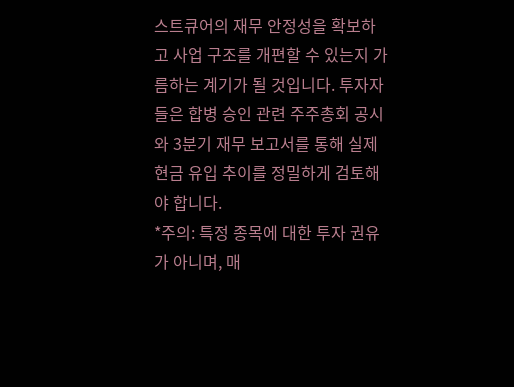스트큐어의 재무 안정성을 확보하고 사업 구조를 개편할 수 있는지 가름하는 계기가 될 것입니다. 투자자들은 합병 승인 관련 주주총회 공시와 3분기 재무 보고서를 통해 실제 현금 유입 추이를 정밀하게 검토해야 합니다.
*주의: 특정 종목에 대한 투자 권유가 아니며, 매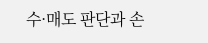수·매도 판단과 손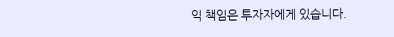익 책임은 투자자에게 있습니다.